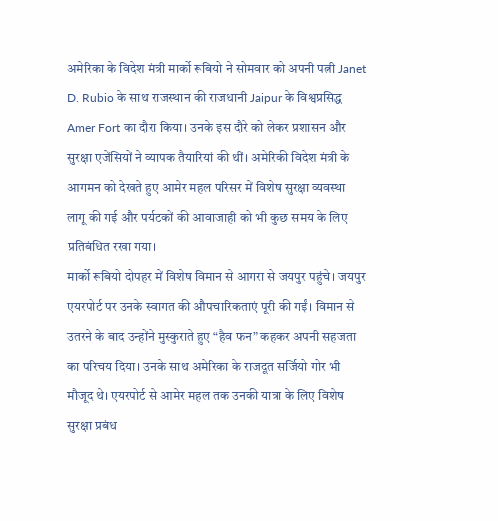अमेरिका के विदेश मंत्री मार्को रूबियो ने सोमवार को अपनी पत्नी Janet D. Rubio के साथ राजस्थान की राजधानी Jaipur के विश्वप्रसिद्ध Amer Fort का दौरा किया। उनके इस दौरे को लेकर प्रशासन और सुरक्षा एजेंसियों ने व्यापक तैयारियां की थीं। अमेरिकी विदेश मंत्री के आगमन को देखते हुए आमेर महल परिसर में विशेष सुरक्षा व्यवस्था लागू की गई और पर्यटकों की आवाजाही को भी कुछ समय के लिए प्रतिबंधित रखा गया।
मार्को रूबियो दोपहर में विशेष विमान से आगरा से जयपुर पहुंचे। जयपुर एयरपोर्ट पर उनके स्वागत की औपचारिकताएं पूरी की गईं। विमान से उतरने के बाद उन्होंने मुस्कुराते हुए “हैव फन” कहकर अपनी सहजता का परिचय दिया। उनके साथ अमेरिका के राजदूत सर्जियो गोर भी मौजूद थे। एयरपोर्ट से आमेर महल तक उनकी यात्रा के लिए विशेष सुरक्षा प्रबंध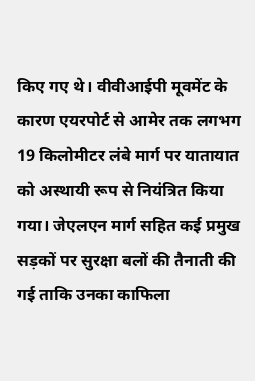किए गए थे। वीवीआईपी मूवमेंट के कारण एयरपोर्ट से आमेर तक लगभग 19 किलोमीटर लंबे मार्ग पर यातायात को अस्थायी रूप से नियंत्रित किया गया। जेएलएन मार्ग सहित कई प्रमुख सड़कों पर सुरक्षा बलों की तैनाती की गई ताकि उनका काफिला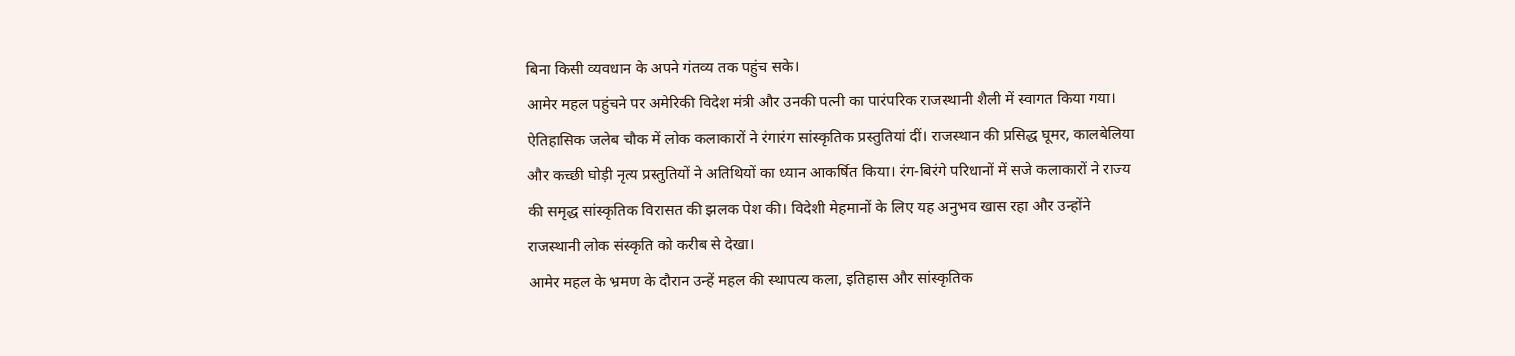बिना किसी व्यवधान के अपने गंतव्य तक पहुंच सके।
आमेर महल पहुंचने पर अमेरिकी विदेश मंत्री और उनकी पत्नी का पारंपरिक राजस्थानी शैली में स्वागत किया गया। ऐतिहासिक जलेब चौक में लोक कलाकारों ने रंगारंग सांस्कृतिक प्रस्तुतियां दीं। राजस्थान की प्रसिद्ध घूमर, कालबेलिया और कच्छी घोड़ी नृत्य प्रस्तुतियों ने अतिथियों का ध्यान आकर्षित किया। रंग-बिरंगे परिधानों में सजे कलाकारों ने राज्य की समृद्ध सांस्कृतिक विरासत की झलक पेश की। विदेशी मेहमानों के लिए यह अनुभव खास रहा और उन्होंने राजस्थानी लोक संस्कृति को करीब से देखा।
आमेर महल के भ्रमण के दौरान उन्हें महल की स्थापत्य कला, इतिहास और सांस्कृतिक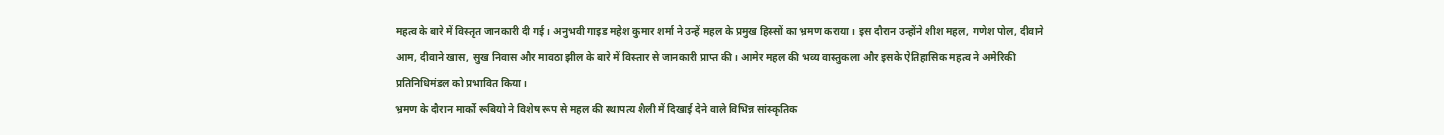महत्व के बारे में विस्तृत जानकारी दी गई। अनुभवी गाइड महेश कुमार शर्मा ने उन्हें महल के प्रमुख हिस्सों का भ्रमण कराया। इस दौरान उन्होंने शीश महल, गणेश पोल, दीवाने आम, दीवाने खास, सुख निवास और मावठा झील के बारे में विस्तार से जानकारी प्राप्त की। आमेर महल की भव्य वास्तुकला और इसके ऐतिहासिक महत्व ने अमेरिकी प्रतिनिधिमंडल को प्रभावित किया।
भ्रमण के दौरान मार्को रूबियो ने विशेष रूप से महल की स्थापत्य शैली में दिखाई देने वाले विभिन्न सांस्कृतिक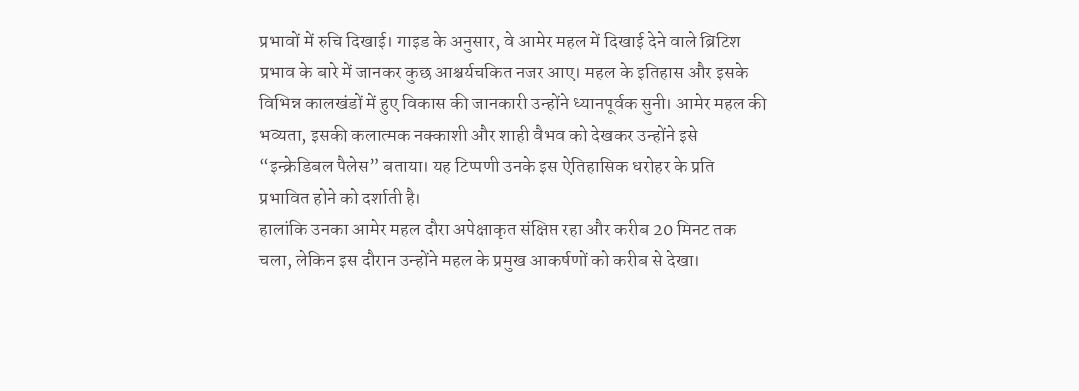प्रभावों में रुचि दिखाई। गाइड के अनुसार, वे आमेर महल में दिखाई देने वाले ब्रिटिश प्रभाव के बारे में जानकर कुछ आश्चर्यचकित नजर आए। महल के इतिहास और इसके विभिन्न कालखंडों में हुए विकास की जानकारी उन्होंने ध्यानपूर्वक सुनी। आमेर महल की भव्यता, इसकी कलात्मक नक्काशी और शाही वैभव को देखकर उन्होंने इसे “इन्क्रेडिबल पैलेस” बताया। यह टिप्पणी उनके इस ऐतिहासिक धरोहर के प्रति प्रभावित होने को दर्शाती है।
हालांकि उनका आमेर महल दौरा अपेक्षाकृत संक्षिप्त रहा और करीब 20 मिनट तक चला, लेकिन इस दौरान उन्होंने महल के प्रमुख आकर्षणों को करीब से देखा।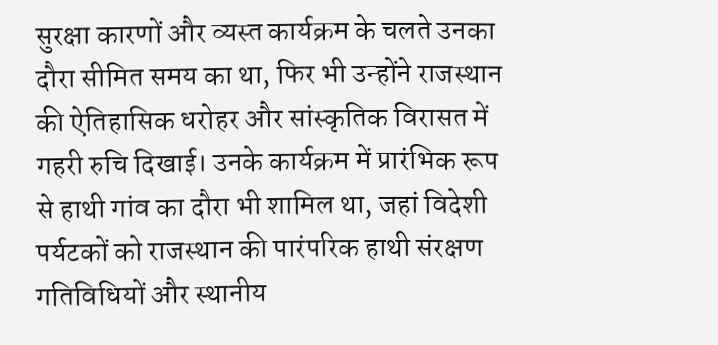सुरक्षा कारणों और व्यस्त कार्यक्रम के चलते उनका दौरा सीमित समय का था, फिर भी उन्होंने राजस्थान की ऐतिहासिक धरोहर और सांस्कृतिक विरासत में गहरी रुचि दिखाई। उनके कार्यक्रम में प्रारंभिक रूप से हाथी गांव का दौरा भी शामिल था, जहां विदेशी पर्यटकों को राजस्थान की पारंपरिक हाथी संरक्षण गतिविधियों और स्थानीय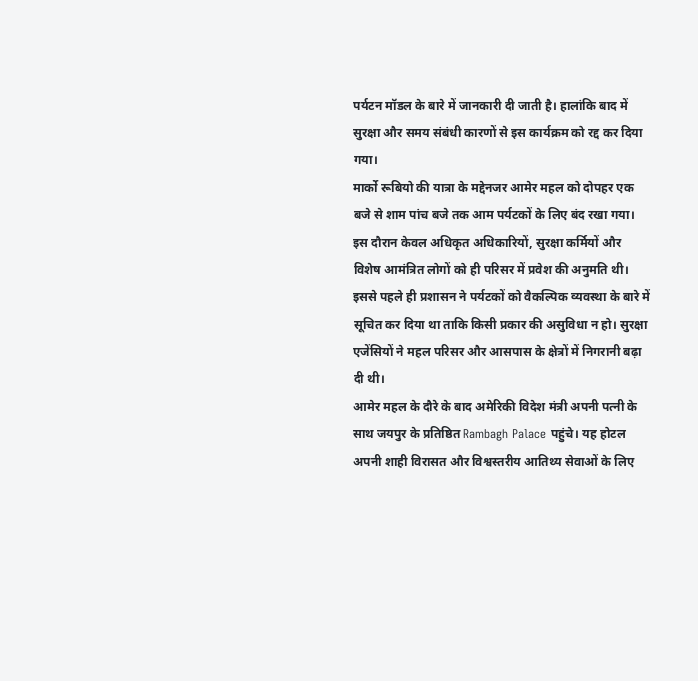पर्यटन मॉडल के बारे में जानकारी दी जाती है। हालांकि बाद में सुरक्षा और समय संबंधी कारणों से इस कार्यक्रम को रद्द कर दिया गया।
मार्को रूबियो की यात्रा के मद्देनजर आमेर महल को दोपहर एक बजे से शाम पांच बजे तक आम पर्यटकों के लिए बंद रखा गया। इस दौरान केवल अधिकृत अधिकारियों, सुरक्षा कर्मियों और विशेष आमंत्रित लोगों को ही परिसर में प्रवेश की अनुमति थी। इससे पहले ही प्रशासन ने पर्यटकों को वैकल्पिक व्यवस्था के बारे में सूचित कर दिया था ताकि किसी प्रकार की असुविधा न हो। सुरक्षा एजेंसियों ने महल परिसर और आसपास के क्षेत्रों में निगरानी बढ़ा दी थी।
आमेर महल के दौरे के बाद अमेरिकी विदेश मंत्री अपनी पत्नी के साथ जयपुर के प्रतिष्ठित Rambagh Palace पहुंचे। यह होटल अपनी शाही विरासत और विश्वस्तरीय आतिथ्य सेवाओं के लिए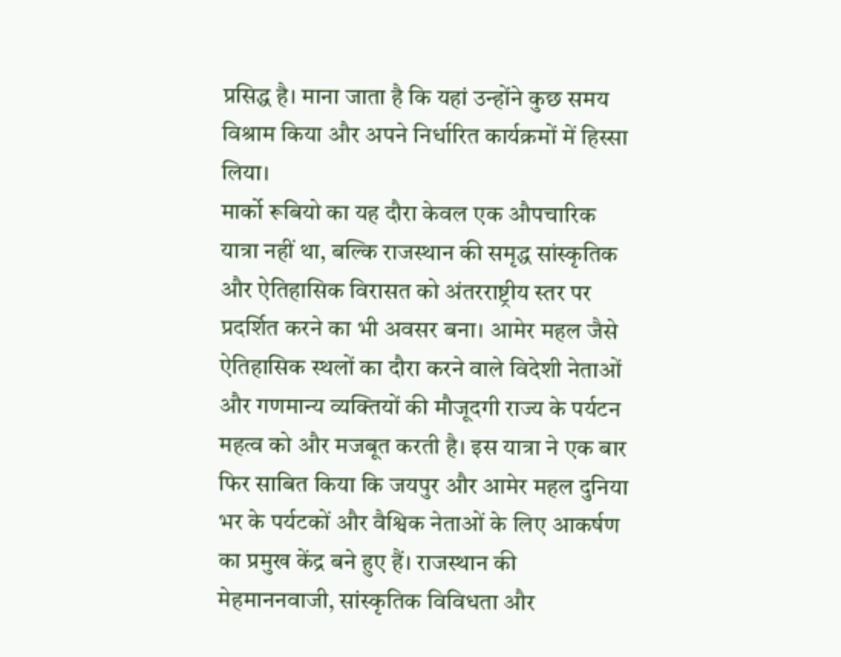प्रसिद्ध है। माना जाता है कि यहां उन्होंने कुछ समय विश्राम किया और अपने निर्धारित कार्यक्रमों में हिस्सा लिया।
मार्को रूबियो का यह दौरा केवल एक औपचारिक यात्रा नहीं था, बल्कि राजस्थान की समृद्ध सांस्कृतिक और ऐतिहासिक विरासत को अंतरराष्ट्रीय स्तर पर प्रदर्शित करने का भी अवसर बना। आमेर महल जैसे ऐतिहासिक स्थलों का दौरा करने वाले विदेशी नेताओं और गणमान्य व्यक्तियों की मौजूदगी राज्य के पर्यटन महत्व को और मजबूत करती है। इस यात्रा ने एक बार फिर साबित किया कि जयपुर और आमेर महल दुनिया भर के पर्यटकों और वैश्विक नेताओं के लिए आकर्षण का प्रमुख केंद्र बने हुए हैं। राजस्थान की मेहमाननवाजी, सांस्कृतिक विविधता और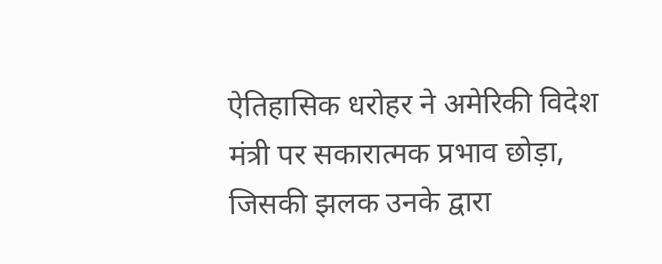ऐतिहासिक धरोहर ने अमेरिकी विदेश मंत्री पर सकारात्मक प्रभाव छोड़ा, जिसकी झलक उनके द्वारा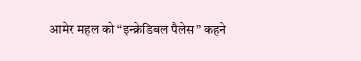आमेर महल को “इन्क्रेडिबल पैलेस” कहने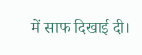में साफ दिखाई दी।